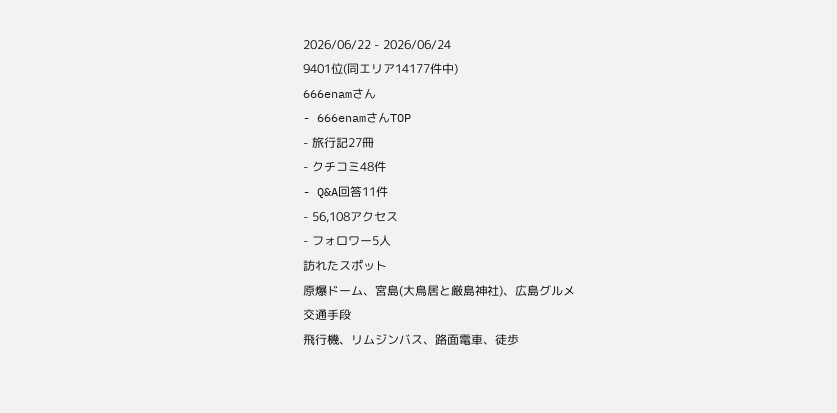2026/06/22 - 2026/06/24
9401位(同エリア14177件中)
666enamさん
- 666enamさんTOP
- 旅行記27冊
- クチコミ48件
- Q&A回答11件
- 56,108アクセス
- フォロワー5人
訪れたスポット
原爆ドーム、宮島(大鳥居と厳島神社)、広島グルメ
交通手段
飛行機、リムジンバス、路面電車、徒歩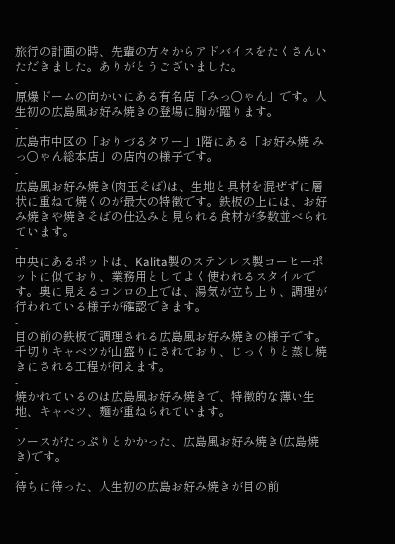旅行の計画の時、先輩の方々からアドバイスをたくさんいただきました。ありがとうございました。
-
原爆ドームの向かいにある有名店「みっ○ゃん」です。人生初の広島風お好み焼きの登場に胸が躍ります。
-
広島市中区の「おりづるタワー」1階にある「お好み焼 みっ○ゃん総本店」の店内の様子です。
-
広島風お好み焼き(肉玉そば)は、生地と具材を混ぜずに層状に重ねて焼くのが最大の特徴です。鉄板の上には、お好み焼きや焼きそばの仕込みと見られる食材が多数並べられています。
-
中央にあるポットは、Kalita製のステンレス製コーヒーポットに似ており、業務用としてよく使われるスタイルです。奥に見えるコンロの上では、湯気が立ち上り、調理が行われている様子が確認できます。
-
目の前の鉄板で調理される広島風お好み焼きの様子です。千切りキャベツが山盛りにされており、じっくりと蒸し焼きにされる工程が伺えます。
-
焼かれているのは広島風お好み焼きで、特徴的な薄い生地、キャベツ、麺が重ねられています。
-
ソースがたっぷりとかかった、広島風お好み焼き(広島焼き)です。
-
待ちに待った、人生初の広島お好み焼きが目の前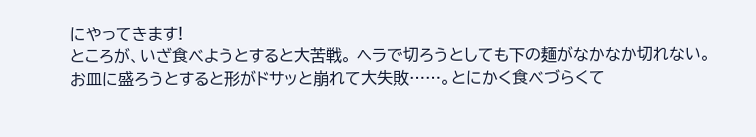にやってきます!
ところが、いざ食べようとすると大苦戦。 ヘラで切ろうとしても下の麺がなかなか切れない。お皿に盛ろうとすると形がドサッと崩れて大失敗……。とにかく食べづらくて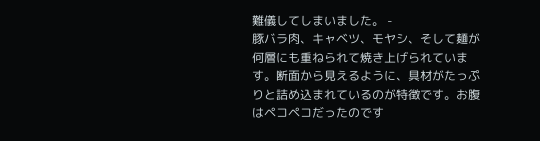難儀してしまいました。 -
豚バラ肉、キャベツ、モヤシ、そして麺が何層にも重ねられて焼き上げられています。断面から見えるように、具材がたっぷりと詰め込まれているのが特徴です。お腹はペコペコだったのです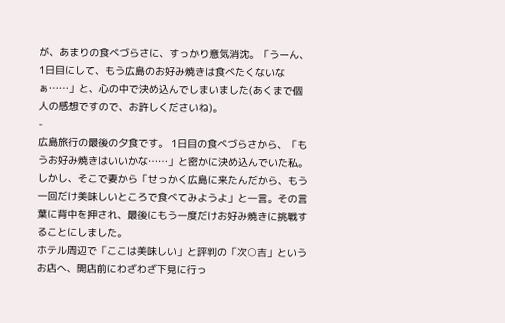が、あまりの食べづらさに、すっかり意気消沈。「うーん、1日目にして、もう広島のお好み焼きは食べたくないなぁ……」と、心の中で決め込んでしまいました(あくまで個人の感想ですので、お許しくださいね)。
-
広島旅行の最後の夕食です。 1日目の食べづらさから、「もうお好み焼きはいいかな……」と密かに決め込んでいた私。しかし、そこで妻から「せっかく広島に来たんだから、もう一回だけ美味しいところで食べてみようよ」と一言。その言葉に背中を押され、最後にもう一度だけお好み焼きに挑戦することにしました。
ホテル周辺で「ここは美味しい」と評判の「次○吉」というお店へ、開店前にわざわざ下見に行っ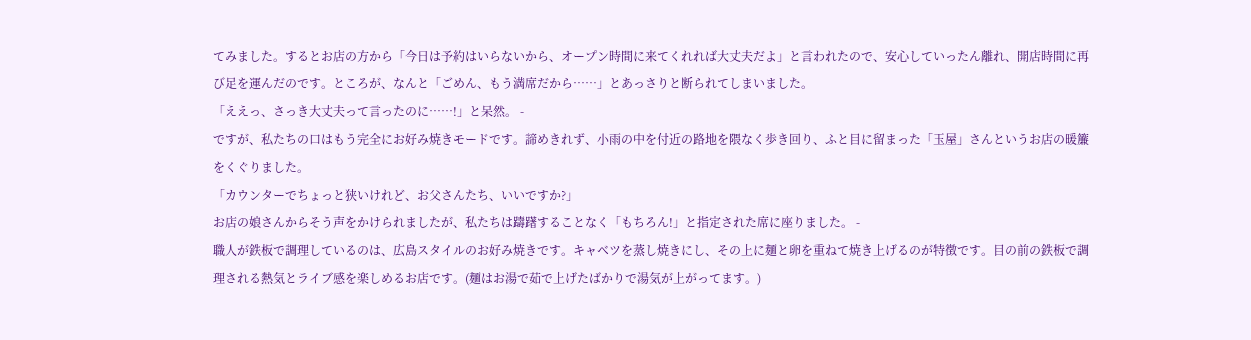てみました。するとお店の方から「今日は予約はいらないから、オープン時間に来てくれれば大丈夫だよ」と言われたので、安心していったん離れ、開店時間に再び足を運んだのです。ところが、なんと「ごめん、もう満席だから……」とあっさりと断られてしまいました。
「ええっ、さっき大丈夫って言ったのに……!」と呆然。 -
ですが、私たちの口はもう完全にお好み焼きモードです。諦めきれず、小雨の中を付近の路地を隈なく歩き回り、ふと目に留まった「玉屋」さんというお店の暖簾をくぐりました。
「カウンターでちょっと狭いけれど、お父さんたち、いいですか?」
お店の娘さんからそう声をかけられましたが、私たちは躊躇することなく「もちろん!」と指定された席に座りました。 -
職人が鉄板で調理しているのは、広島スタイルのお好み焼きです。キャベツを蒸し焼きにし、その上に麺と卵を重ねて焼き上げるのが特徴です。目の前の鉄板で調理される熱気とライブ感を楽しめるお店です。(麺はお湯で茹で上げたばかりで湯気が上がってます。)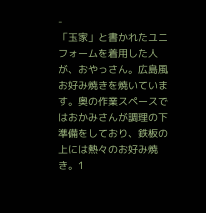-
「玉家」と書かれたユニフォームを着用した人が、おやっさん。広島風お好み焼きを焼いています。奥の作業スペースではおかみさんが調理の下準備をしており、鉄板の上には熱々のお好み焼き。1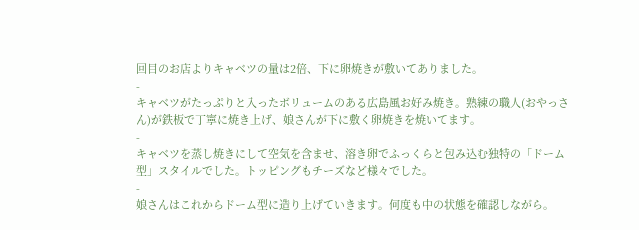回目のお店よりキャベツの量は2倍、下に卵焼きが敷いてありました。
-
キャベツがたっぷりと入ったボリュームのある広島風お好み焼き。熟練の職人(おやっさん)が鉄板で丁寧に焼き上げ、娘さんが下に敷く卵焼きを焼いてます。
-
キャベツを蒸し焼きにして空気を含ませ、溶き卵でふっくらと包み込む独特の「ドーム型」スタイルでした。トッピングもチーズなど様々でした。
-
娘さんはこれからドーム型に造り上げていきます。何度も中の状態を確認しながら。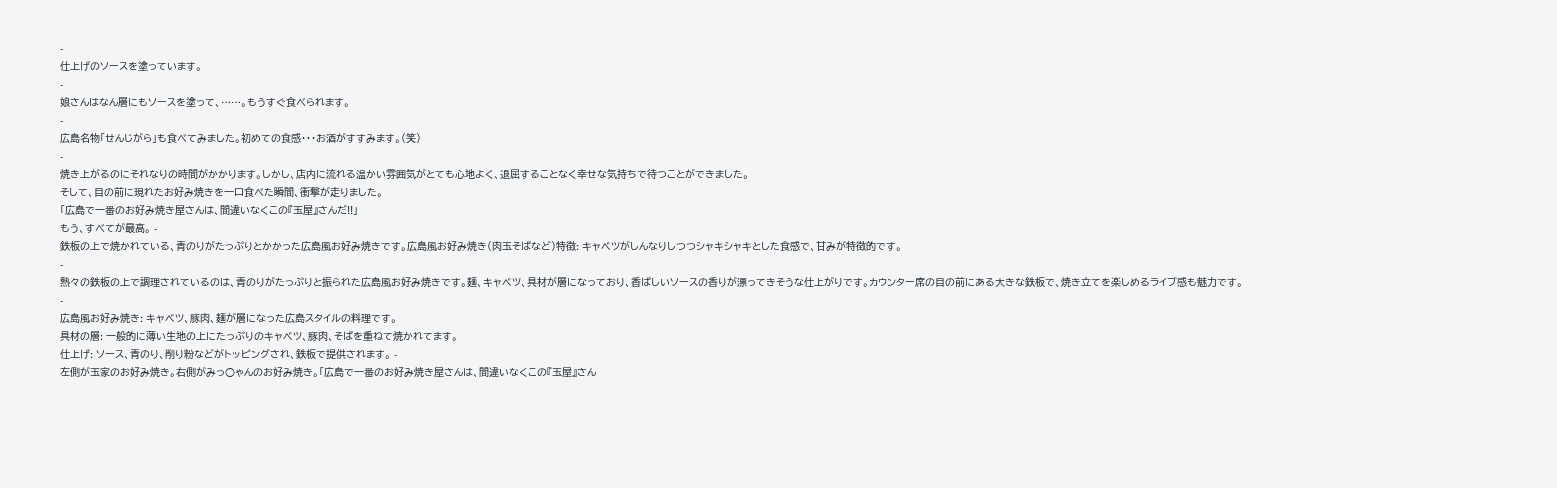-
仕上げのソースを塗っています。
-
娘さんはなん層にもソースを塗って、……。もうすぐ食べられます。
-
広島名物「せんじがら」も食べてみました。初めての食感・・・お酒がすすみます。(笑)
-
焼き上がるのにそれなりの時間がかかります。しかし、店内に流れる温かい雰囲気がとても心地よく、退屈することなく幸せな気持ちで待つことができました。
そして、目の前に現れたお好み焼きを一口食べた瞬間、衝撃が走りました。
「広島で一番のお好み焼き屋さんは、間違いなくこの『玉屋』さんだ!!」
もう、すべてが最高。 -
鉄板の上で焼かれている、青のりがたっぷりとかかった広島風お好み焼きです。広島風お好み焼き(肉玉そばなど)特徴: キャベツがしんなりしつつシャキシャキとした食感で、甘みが特徴的です。
-
熱々の鉄板の上で調理されているのは、青のりがたっぷりと振られた広島風お好み焼きです。麺、キャベツ、具材が層になっており、香ばしいソースの香りが漂ってきそうな仕上がりです。カウンター席の目の前にある大きな鉄板で、焼き立てを楽しめるライブ感も魅力です。
-
広島風お好み焼き: キャベツ、豚肉、麺が層になった広島スタイルの料理です。
具材の層: 一般的に薄い生地の上にたっぷりのキャベツ、豚肉、そばを重ねて焼かれてます。
仕上げ: ソース、青のり、削り粉などがトッピングされ、鉄板で提供されます。 -
左側が玉家のお好み焼き。右側がみっ○ゃんのお好み焼き。「広島で一番のお好み焼き屋さんは、間違いなくこの『玉屋』さん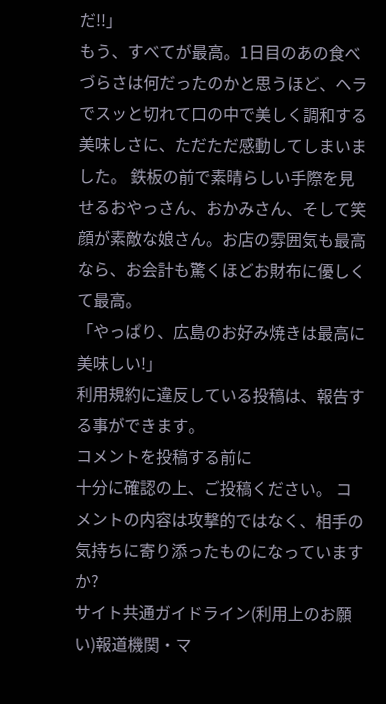だ!!」
もう、すべてが最高。1日目のあの食べづらさは何だったのかと思うほど、ヘラでスッと切れて口の中で美しく調和する美味しさに、ただただ感動してしまいました。 鉄板の前で素晴らしい手際を見せるおやっさん、おかみさん、そして笑顔が素敵な娘さん。お店の雰囲気も最高なら、お会計も驚くほどお財布に優しくて最高。
「やっぱり、広島のお好み焼きは最高に美味しい!」
利用規約に違反している投稿は、報告する事ができます。
コメントを投稿する前に
十分に確認の上、ご投稿ください。 コメントの内容は攻撃的ではなく、相手の気持ちに寄り添ったものになっていますか?
サイト共通ガイドライン(利用上のお願い)報道機関・マ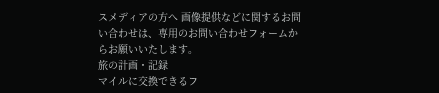スメディアの方へ 画像提供などに関するお問い合わせは、専用のお問い合わせフォームからお願いいたします。
旅の計画・記録
マイルに交換できるフ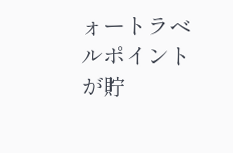ォートラベルポイントが貯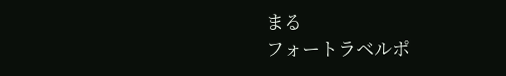まる
フォートラベルポ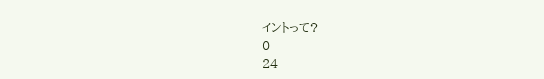イントって?
0
24